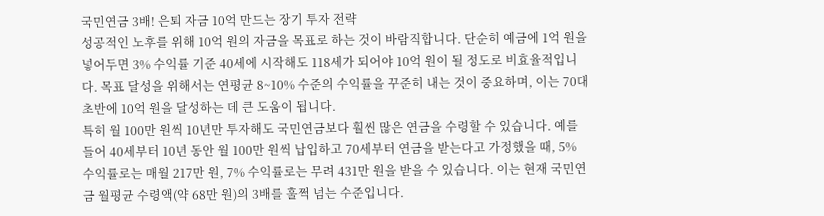국민연금 3배! 은퇴 자금 10억 만드는 장기 투자 전략
성공적인 노후를 위해 10억 원의 자금을 목표로 하는 것이 바람직합니다. 단순히 예금에 1억 원을 넣어두면 3% 수익률 기준 40세에 시작해도 118세가 되어야 10억 원이 될 정도로 비효율적입니다. 목표 달성을 위해서는 연평균 8~10% 수준의 수익률을 꾸준히 내는 것이 중요하며, 이는 70대 초반에 10억 원을 달성하는 데 큰 도움이 됩니다.
특히 월 100만 원씩 10년만 투자해도 국민연금보다 훨씬 많은 연금을 수령할 수 있습니다. 예를 들어 40세부터 10년 동안 월 100만 원씩 납입하고 70세부터 연금을 받는다고 가정했을 때, 5% 수익률로는 매월 217만 원, 7% 수익률로는 무려 431만 원을 받을 수 있습니다. 이는 현재 국민연금 월평균 수령액(약 68만 원)의 3배를 훌쩍 넘는 수준입니다.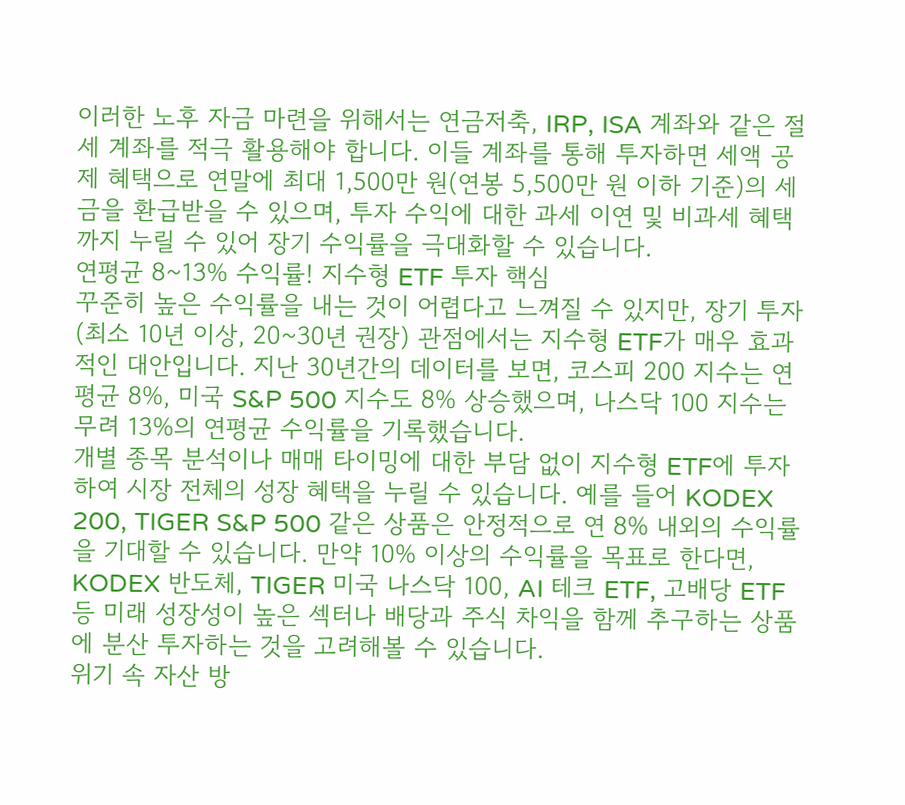이러한 노후 자금 마련을 위해서는 연금저축, IRP, ISA 계좌와 같은 절세 계좌를 적극 활용해야 합니다. 이들 계좌를 통해 투자하면 세액 공제 혜택으로 연말에 최대 1,500만 원(연봉 5,500만 원 이하 기준)의 세금을 환급받을 수 있으며, 투자 수익에 대한 과세 이연 및 비과세 혜택까지 누릴 수 있어 장기 수익률을 극대화할 수 있습니다.
연평균 8~13% 수익률! 지수형 ETF 투자 핵심
꾸준히 높은 수익률을 내는 것이 어렵다고 느껴질 수 있지만, 장기 투자(최소 10년 이상, 20~30년 권장) 관점에서는 지수형 ETF가 매우 효과적인 대안입니다. 지난 30년간의 데이터를 보면, 코스피 200 지수는 연평균 8%, 미국 S&P 500 지수도 8% 상승했으며, 나스닥 100 지수는 무려 13%의 연평균 수익률을 기록했습니다.
개별 종목 분석이나 매매 타이밍에 대한 부담 없이 지수형 ETF에 투자하여 시장 전체의 성장 혜택을 누릴 수 있습니다. 예를 들어 KODEX 200, TIGER S&P 500 같은 상품은 안정적으로 연 8% 내외의 수익률을 기대할 수 있습니다. 만약 10% 이상의 수익률을 목표로 한다면, KODEX 반도체, TIGER 미국 나스닥 100, AI 테크 ETF, 고배당 ETF 등 미래 성장성이 높은 섹터나 배당과 주식 차익을 함께 추구하는 상품에 분산 투자하는 것을 고려해볼 수 있습니다.
위기 속 자산 방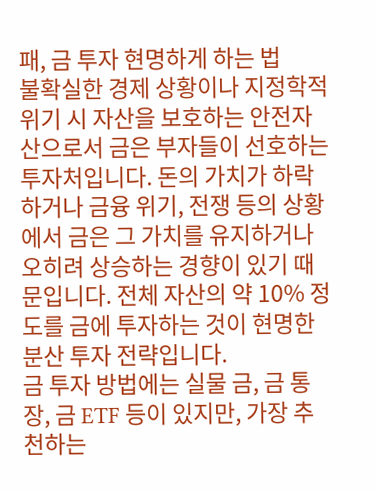패, 금 투자 현명하게 하는 법
불확실한 경제 상황이나 지정학적 위기 시 자산을 보호하는 안전자산으로서 금은 부자들이 선호하는 투자처입니다. 돈의 가치가 하락하거나 금융 위기, 전쟁 등의 상황에서 금은 그 가치를 유지하거나 오히려 상승하는 경향이 있기 때문입니다. 전체 자산의 약 10% 정도를 금에 투자하는 것이 현명한 분산 투자 전략입니다.
금 투자 방법에는 실물 금, 금 통장, 금 ETF 등이 있지만, 가장 추천하는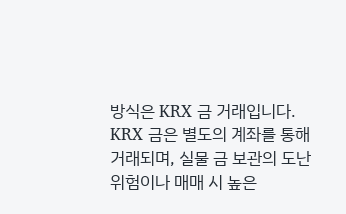방식은 KRX 금 거래입니다. KRX 금은 별도의 계좌를 통해 거래되며, 실물 금 보관의 도난 위험이나 매매 시 높은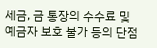세금, 금 통장의 수수료 및 예금자 보호 불가 등의 단점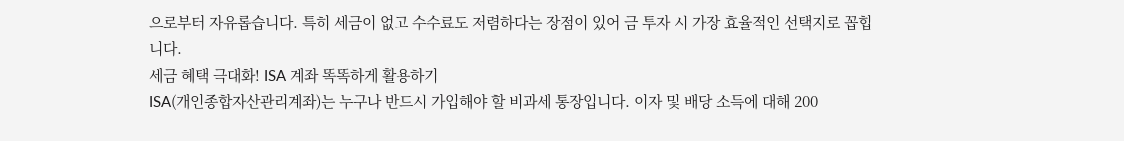으로부터 자유롭습니다. 특히 세금이 없고 수수료도 저렴하다는 장점이 있어 금 투자 시 가장 효율적인 선택지로 꼽힙니다.
세금 혜택 극대화! ISA 계좌 똑똑하게 활용하기
ISA(개인종합자산관리계좌)는 누구나 반드시 가입해야 할 비과세 통장입니다. 이자 및 배당 소득에 대해 200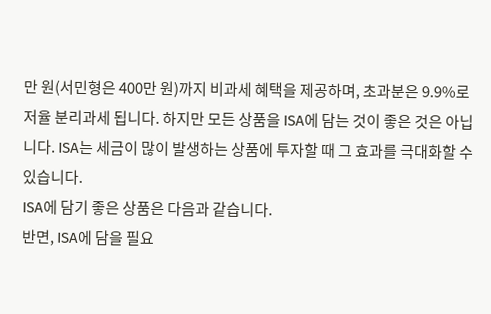만 원(서민형은 400만 원)까지 비과세 혜택을 제공하며, 초과분은 9.9%로 저율 분리과세 됩니다. 하지만 모든 상품을 ISA에 담는 것이 좋은 것은 아닙니다. ISA는 세금이 많이 발생하는 상품에 투자할 때 그 효과를 극대화할 수 있습니다.
ISA에 담기 좋은 상품은 다음과 같습니다.
반면, ISA에 담을 필요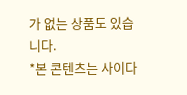가 없는 상품도 있습니다.
*본 콘텐츠는 사이다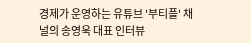경제가 운영하는 유튜브 '부티플' 채널의 송영욱 대표 인터뷰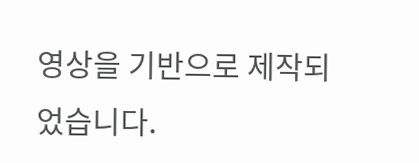영상을 기반으로 제작되었습니다.